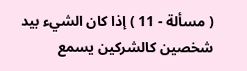( مسألة - 11 ) إذا كان الشيء بيد شخصين كالشركين يسمع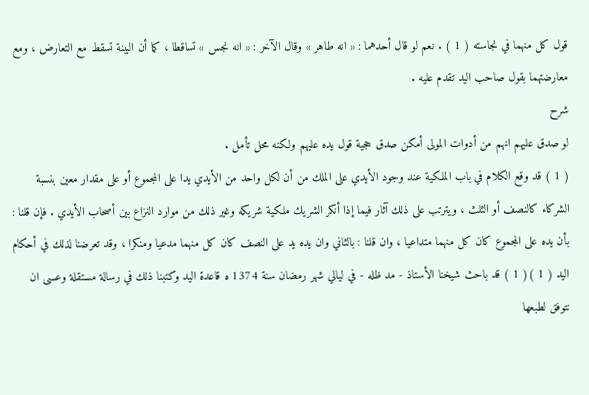قول كل منهما في نجاسته ( 1 ) . نعم لو قال أحدهما : « انه طاهر » وقال الآخر : « انه نجس » تساقطا ، كما أن البينة تسقط مع التعارض ، ومع معارضتهما بقول صاحب اليد تقدم عليه .
شرح
لو صدق عليهم انهم من أدوات المولى أمكن صدق حجية قول يده عليهم ولكنه محل تأمل .
( 1 ) قد وقع الكلام في باب الملكية عند وجود الأيدي على الملك من أن لكل واحد من الأيدي يدا على المجموع أو على مقدار معين بنسبة الشركاء كالنصف أو الثلث ، ويترتب على ذلك آثار فيما إذا أنكر الشريك ملكية شريكه وغير ذلك من موارد النزاع بين أصحاب الأيدي . فإن قلنا : بأن يده على المجموع كان كل منهما متداعيا ، وان قلنا : بالثاني وان يده يد على النصف كان كل منهما مدعيا ومنكرا ، وقد تعرضنا لذلك في أحكام اليد ( 1 )( 1 ) قد باحث شيخنا الأستاذ - مد ظله - في ليالي شهر رمضان سنة 1374 ه قاعدة اليد وكتبنا ذلك في رسالة مستقلة وعسى ان نتوفق لطبعها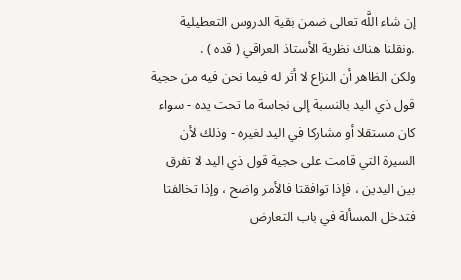إن شاء اللَّه تعالى ضمن بقية الدروس التعطيلية .ونقلنا هناك نظرية الأستاذ العراقي ( قده ) .
ولكن الظاهر أن النزاع لا أثر له فيما نحن فيه من حجية قول ذي اليد بالنسبة إلى نجاسة ما تحت يده - سواء كان مستقلا أو مشاركا في اليد لغيره - وذلك لأن السيرة التي قامت على حجية قول ذي اليد لا تفرق بين اليدين ، فإذا توافقتا فالأمر واضح ، وإذا تخالفتا فتدخل المسألة في باب التعارض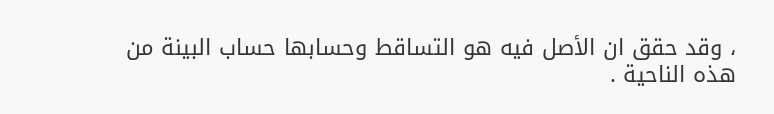، وقد حقق ان الأصل فيه هو التساقط وحسابها حساب البينة من هذه الناحية .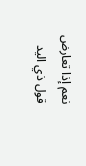نعم إذا تعارض قول ذي اليد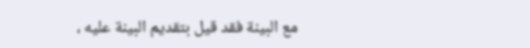مع البينة فقد قيل بتقديم البينة عليه ،